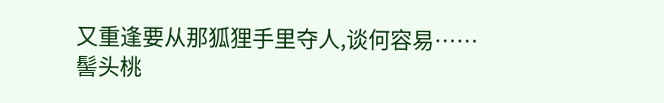又重逢要从那狐狸手里夺人,谈何容易……
髻头桃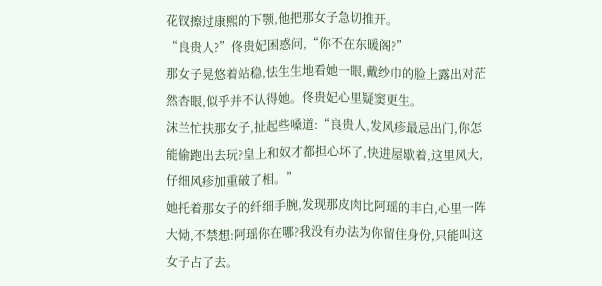花钗擦过康熙的下颚,他把那女子急切推开。
“良贵人?”佟贵妃困惑问,“你不在东暖阁?”
那女子晃悠着站稳,怯生生地看她一眼,戴纱巾的脸上露出对茫然杏眼,似乎并不认得她。佟贵妃心里疑窦更生。
沫兰忙扶那女子,扯起些嗓道:“良贵人,发风疹最忌出门,你怎能偷跑出去玩?皇上和奴才都担心坏了,快进屋歇着,这里风大,仔细风疹加重破了相。”
她托着那女子的纤细手腕,发现那皮肉比阿瑶的丰白,心里一阵大恸,不禁想:阿瑶你在哪?我没有办法为你留住身份,只能叫这女子占了去。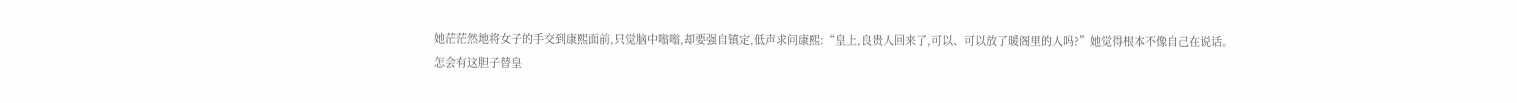她茫茫然地将女子的手交到康熙面前,只觉脑中嗡嗡,却要强自镇定,低声求问康熙:“皇上,良贵人回来了,可以、可以放了暖阁里的人吗?”她觉得根本不像自己在说话。
怎会有这胆子替皇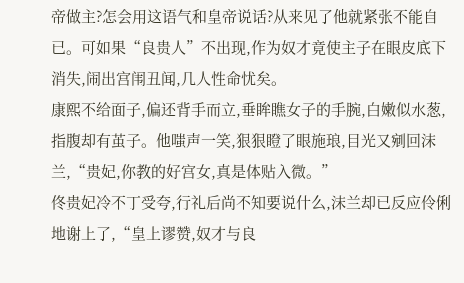帝做主?怎会用这语气和皇帝说话?从来见了他就紧张不能自已。可如果“良贵人”不出现,作为奴才竟使主子在眼皮底下消失,闹出宫闱丑闻,几人性命忧矣。
康熙不给面子,偏还背手而立,垂眸瞧女子的手腕,白嫩似水葱,指腹却有茧子。他嗤声一笑,狠狠瞪了眼施琅,目光又剜回沫兰,“贵妃,你教的好宫女,真是体贴入微。”
佟贵妃冷不丁受夸,行礼后尚不知要说什么,沫兰却已反应伶俐地谢上了,“皇上谬赞,奴才与良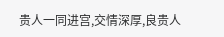贵人一同进宫,交情深厚,良贵人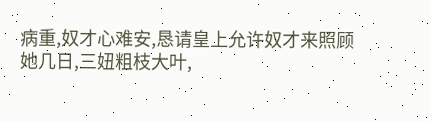病重,奴才心难安,恳请皇上允许奴才来照顾她几日,三妞粗枝大叶,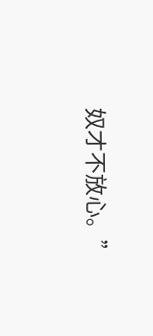奴才不放心。”